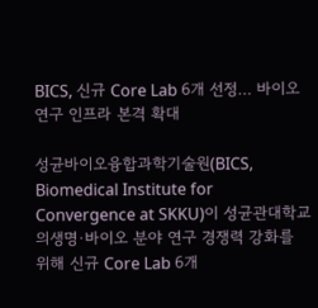BICS, 신규 Core Lab 6개 선정… 바이오 연구 인프라 본격 확대

성균바이오융합과학기술원(BICS, Biomedical Institute for Convergence at SKKU)이 성균관대학교 의생명·바이오 분야 연구 경쟁력 강화를 위해 신규 Core Lab 6개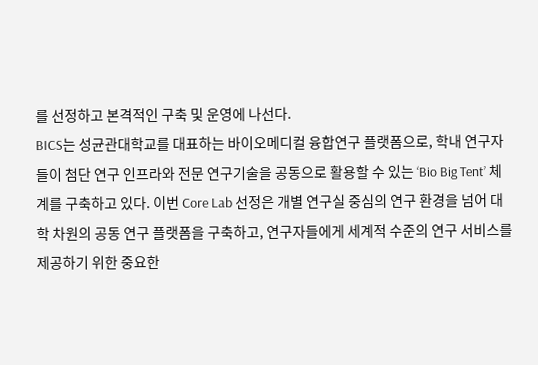를 선정하고 본격적인 구축 및 운영에 나선다.
BICS는 성균관대학교를 대표하는 바이오메디컬 융합연구 플랫폼으로, 학내 연구자들이 첨단 연구 인프라와 전문 연구기술을 공동으로 활용할 수 있는 ‘Bio Big Tent’ 체계를 구축하고 있다. 이번 Core Lab 선정은 개별 연구실 중심의 연구 환경을 넘어 대학 차원의 공동 연구 플랫폼을 구축하고, 연구자들에게 세계적 수준의 연구 서비스를 제공하기 위한 중요한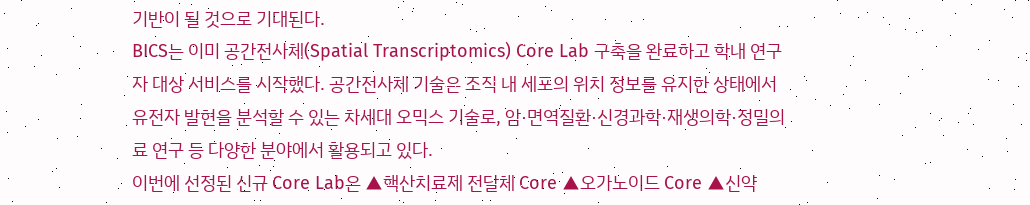기반이 될 것으로 기대된다.
BICS는 이미 공간전사체(Spatial Transcriptomics) Core Lab 구축을 완료하고 학내 연구자 대상 서비스를 시작했다. 공간전사체 기술은 조직 내 세포의 위치 정보를 유지한 상태에서 유전자 발현을 분석할 수 있는 차세대 오믹스 기술로, 암·면역질환·신경과학·재생의학·정밀의료 연구 등 다양한 분야에서 활용되고 있다.
이번에 선정된 신규 Core Lab은 ▲핵산치료제 전달체 Core ▲오가노이드 Core ▲신약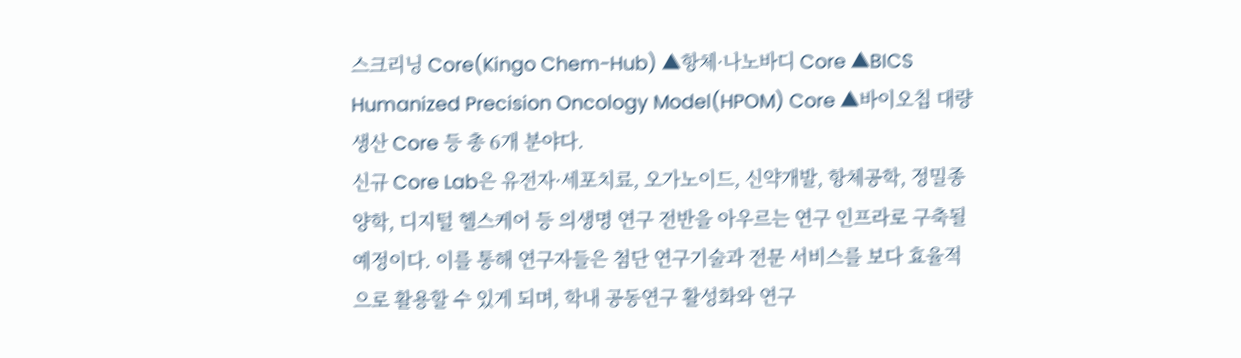스크리닝 Core(Kingo Chem-Hub) ▲항체·나노바디 Core ▲BICS Humanized Precision Oncology Model(HPOM) Core ▲바이오칩 대량생산 Core 등 총 6개 분야다.
신규 Core Lab은 유전자·세포치료, 오가노이드, 신약개발, 항체공학, 정밀종양학, 디지털 헬스케어 등 의생명 연구 전반을 아우르는 연구 인프라로 구축될 예정이다. 이를 통해 연구자들은 첨단 연구기술과 전문 서비스를 보다 효율적으로 활용할 수 있게 되며, 학내 공동연구 활성화와 연구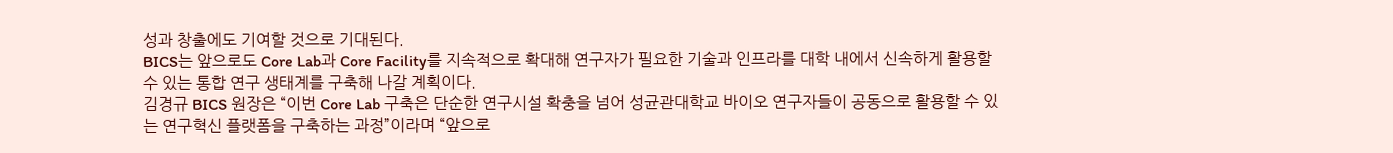성과 창출에도 기여할 것으로 기대된다.
BICS는 앞으로도 Core Lab과 Core Facility를 지속적으로 확대해 연구자가 필요한 기술과 인프라를 대학 내에서 신속하게 활용할 수 있는 통합 연구 생태계를 구축해 나갈 계획이다.
김경규 BICS 원장은 “이번 Core Lab 구축은 단순한 연구시설 확충을 넘어 성균관대학교 바이오 연구자들이 공동으로 활용할 수 있는 연구혁신 플랫폼을 구축하는 과정”이라며 “앞으로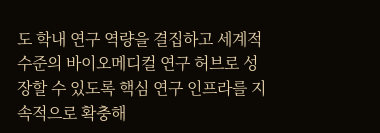도 학내 연구 역량을 결집하고 세계적 수준의 바이오메디컬 연구 허브로 성장할 수 있도록 핵심 연구 인프라를 지속적으로 확충해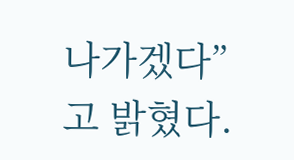나가겠다”고 밝혔다.